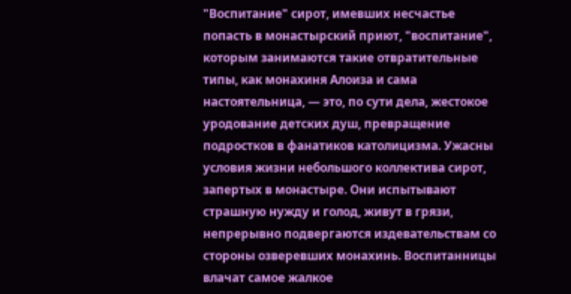"Воспитание" сирот, имевших несчастье попасть в монастырский приют, "воспитание", которым занимаются такие отвратительные типы, как монахиня Алоиза и сама настоятельница, — это, по сути дела, жестокое уродование детских душ, превращение подростков в фанатиков католицизма. Ужасны условия жизни небольшого коллектива сирот, запертых в монастыре. Они испытывают страшную нужду и голод, живут в грязи, непрерывно подвергаются издевательствам со стороны озверевших монахинь. Воспитанницы влачат самое жалкое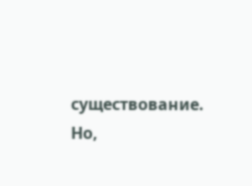существование.
Но,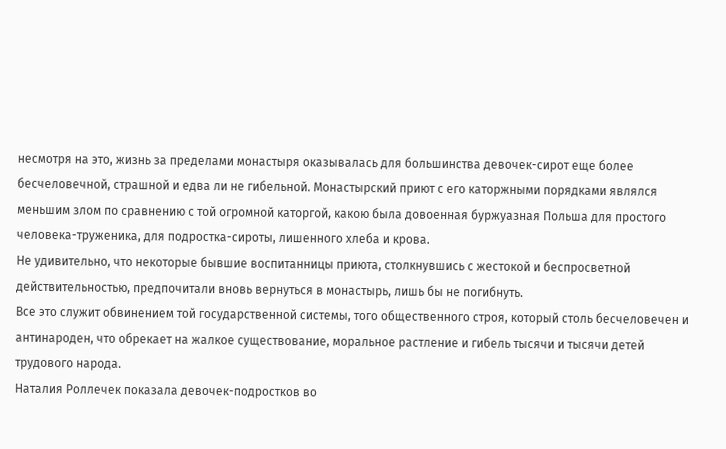несмотря на это, жизнь за пределами монастыря оказывалась для большинства девочек-сирот еще более бесчеловечной, страшной и едва ли не гибельной. Монастырский приют с его каторжными порядками являлся меньшим злом по сравнению с той огромной каторгой, какою была довоенная буржуазная Польша для простого человека-труженика, для подростка-сироты, лишенного хлеба и крова.
Не удивительно, что некоторые бывшие воспитанницы приюта, столкнувшись с жестокой и беспросветной действительностью, предпочитали вновь вернуться в монастырь, лишь бы не погибнуть.
Все это служит обвинением той государственной системы, того общественного строя, который столь бесчеловечен и антинароден, что обрекает на жалкое существование, моральное растление и гибель тысячи и тысячи детей трудового народа.
Наталия Роллечек показала девочек-подростков во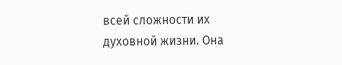всей сложности их духовной жизни. Она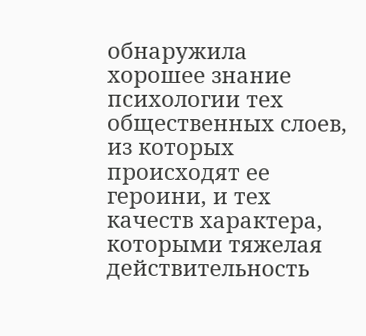обнаружила хорошее знание психологии тех общественных слоев, из которых происходят ее героини, и тех качеств характера, которыми тяжелая действительность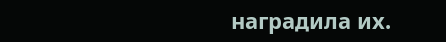наградила их.